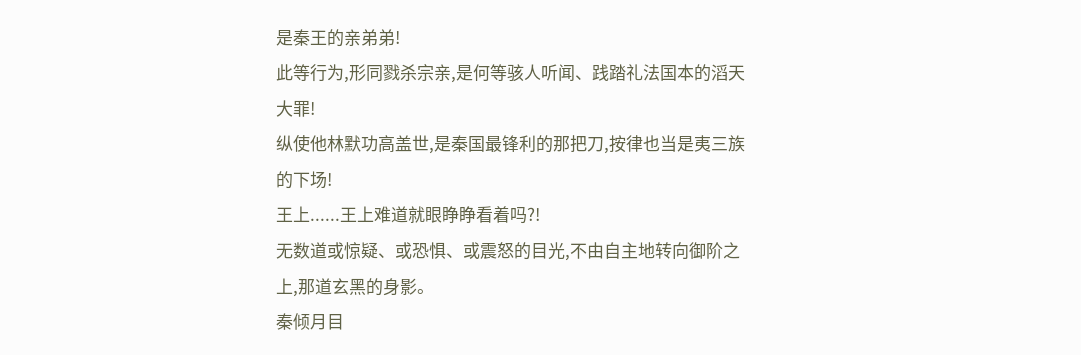是秦王的亲弟弟!
此等行为,形同戮杀宗亲,是何等骇人听闻、践踏礼法国本的滔天大罪!
纵使他林默功高盖世,是秦国最锋利的那把刀,按律也当是夷三族的下场!
王上......王上难道就眼睁睁看着吗?!
无数道或惊疑、或恐惧、或震怒的目光,不由自主地转向御阶之上,那道玄黑的身影。
秦倾月目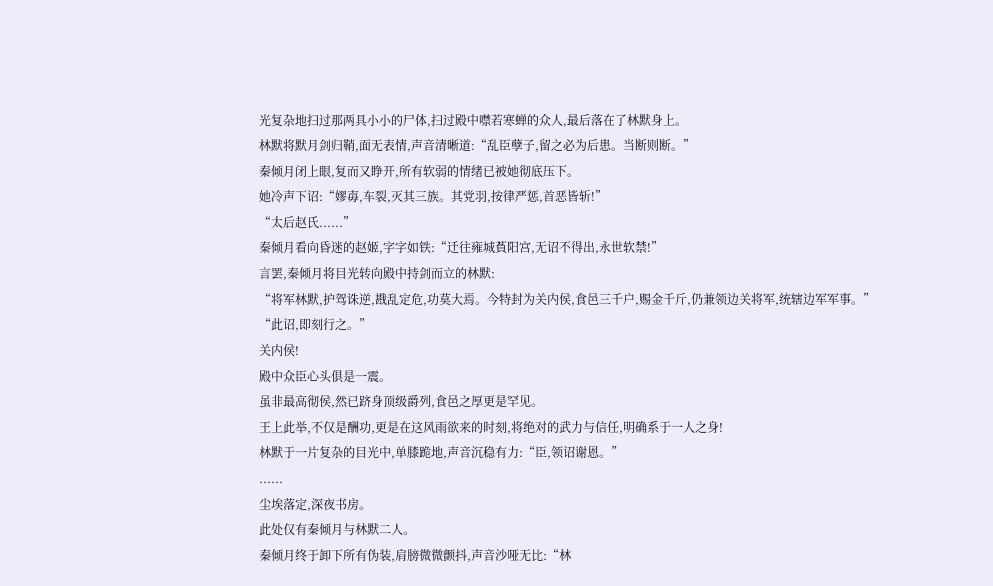光复杂地扫过那两具小小的尸体,扫过殿中噤若寒蝉的众人,最后落在了林默身上。
林默将默月剑归鞘,面无表情,声音清晰道:“乱臣孽子,留之必为后患。当断则断。”
秦倾月闭上眼,复而又睁开,所有软弱的情绪已被她彻底压下。
她冷声下诏:“嫪毐,车裂,灭其三族。其党羽,按律严惩,首恶皆斩!”
“太后赵氏......”
秦倾月看向昏迷的赵姬,字字如铁:“迁往雍城萯阳宫,无诏不得出,永世软禁!”
言罢,秦倾月将目光转向殿中持剑而立的林默:
“将军林默,护驾诛逆,戡乱定危,功莫大焉。今特封为关内侯,食邑三千户,赐金千斤,仍兼领边关将军,统辖边军军事。”
“此诏,即刻行之。”
关内侯!
殿中众臣心头俱是一震。
虽非最高彻侯,然已跻身顶级爵列,食邑之厚更是罕见。
王上此举,不仅是酬功,更是在这风雨欲来的时刻,将绝对的武力与信任,明确系于一人之身!
林默于一片复杂的目光中,单膝跪地,声音沉稳有力:“臣,领诏谢恩。”
......
尘埃落定,深夜书房。
此处仅有秦倾月与林默二人。
秦倾月终于卸下所有伪装,肩膀微微颤抖,声音沙哑无比:“林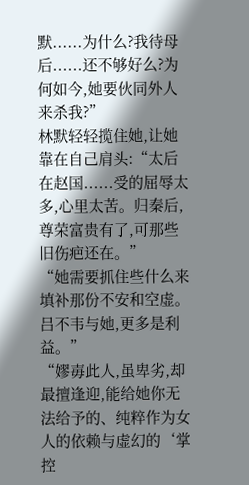默......为什么?我待母后......还不够好么?为何如今,她要伙同外人来杀我?”
林默轻轻揽住她,让她靠在自己肩头:“太后在赵国......受的屈辱太多,心里太苦。归秦后,尊荣富贵有了,可那些旧伤疤还在。”
“她需要抓住些什么来填补那份不安和空虚。吕不韦与她,更多是利益。”
“嫪毐此人,虽卑劣,却最擅逢迎,能给她你无法给予的、纯粹作为女人的依赖与虚幻的‘掌控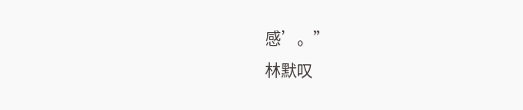感’。”
林默叹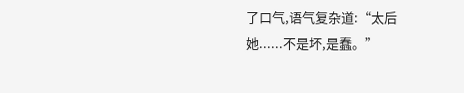了口气,语气复杂道:“太后她......不是坏,是蠢。”